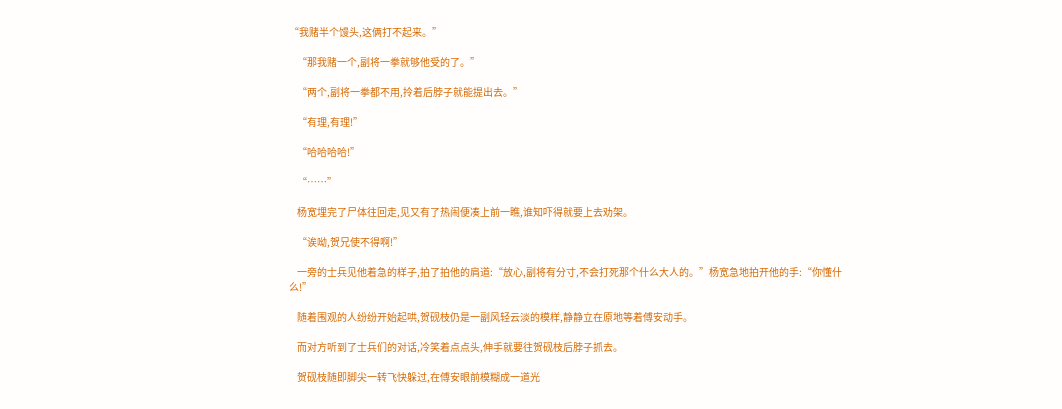“我赌半个馒头,这俩打不起来。”

    “那我赌一个,副将一拳就够他受的了。”

    “两个,副将一拳都不用,拎着后脖子就能提出去。”

    “有理,有理!”

    “哈哈哈哈!”

    “……”

    杨宽埋完了尸体往回走,见又有了热闹便凑上前一瞧,谁知吓得就要上去劝架。

    “诶呦,贺兄使不得啊!”

    一旁的士兵见他着急的样子,拍了拍他的肩道:“放心,副将有分寸,不会打死那个什么大人的。”杨宽急地拍开他的手:“你懂什么!”

    随着围观的人纷纷开始起哄,贺砚枝仍是一副风轻云淡的模样,静静立在原地等着傅安动手。

    而对方听到了士兵们的对话,冷笑着点点头,伸手就要往贺砚枝后脖子抓去。

    贺砚枝随即脚尖一转飞快躲过,在傅安眼前模糊成一道光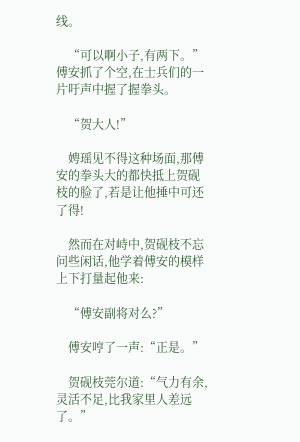线。

    “可以啊小子,有两下。”傅安抓了个空,在士兵们的一片吁声中握了握拳头。

    “贺大人!”

    娉瑶见不得这种场面,那傅安的拳头大的都快抵上贺砚枝的脸了,若是让他捶中可还了得!

    然而在对峙中,贺砚枝不忘问些闲话,他学着傅安的模样上下打量起他来:

    “傅安副将对么?”

    傅安哼了一声:“正是。”

    贺砚枝莞尔道:“气力有余,灵活不足,比我家里人差远了。”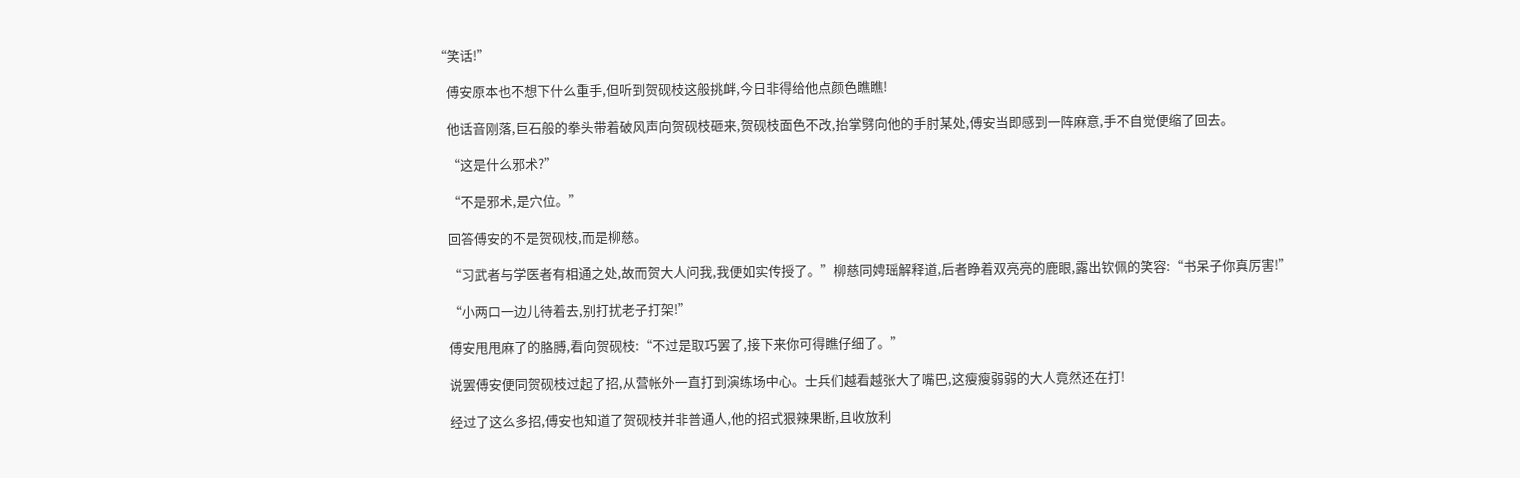“笑话!”

    傅安原本也不想下什么重手,但听到贺砚枝这般挑衅,今日非得给他点颜色瞧瞧!

    他话音刚落,巨石般的拳头带着破风声向贺砚枝砸来,贺砚枝面色不改,抬掌劈向他的手肘某处,傅安当即感到一阵麻意,手不自觉便缩了回去。

    “这是什么邪术?”

    “不是邪术,是穴位。”

    回答傅安的不是贺砚枝,而是柳慈。

    “习武者与学医者有相通之处,故而贺大人问我,我便如实传授了。”柳慈同娉瑶解释道,后者睁着双亮亮的鹿眼,露出钦佩的笑容:“书呆子你真厉害!”

    “小两口一边儿待着去,别打扰老子打架!”

    傅安甩甩麻了的胳膊,看向贺砚枝:“不过是取巧罢了,接下来你可得瞧仔细了。”

    说罢傅安便同贺砚枝过起了招,从营帐外一直打到演练场中心。士兵们越看越张大了嘴巴,这瘦瘦弱弱的大人竟然还在打!

    经过了这么多招,傅安也知道了贺砚枝并非普通人,他的招式狠辣果断,且收放利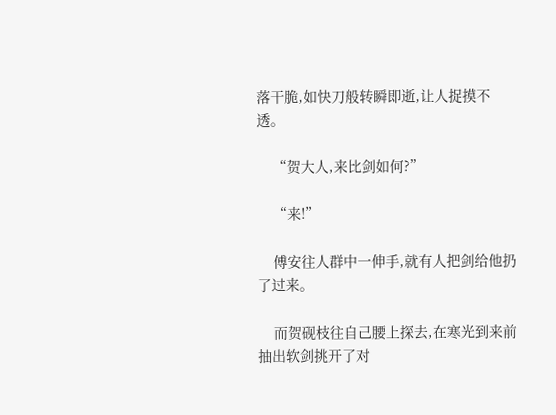落干脆,如快刀般转瞬即逝,让人捉摸不透。

    “贺大人,来比剑如何?”

    “来!”

    傅安往人群中一伸手,就有人把剑给他扔了过来。

    而贺砚枝往自己腰上探去,在寒光到来前抽出软剑挑开了对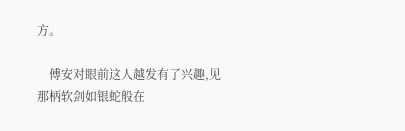方。

    傅安对眼前这人越发有了兴趣,见那柄软剑如银蛇般在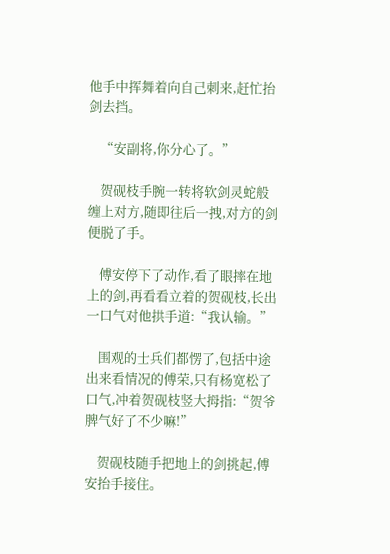他手中挥舞着向自己刺来,赶忙抬剑去挡。

    “安副将,你分心了。”

    贺砚枝手腕一转将软剑灵蛇般缠上对方,随即往后一拽,对方的剑便脱了手。

    傅安停下了动作,看了眼摔在地上的剑,再看看立着的贺砚枝,长出一口气对他拱手道:“我认输。”

    围观的士兵们都愣了,包括中途出来看情况的傅荣,只有杨宽松了口气,冲着贺砚枝竖大拇指:“贺爷脾气好了不少嘛!”

    贺砚枝随手把地上的剑挑起,傅安抬手接住。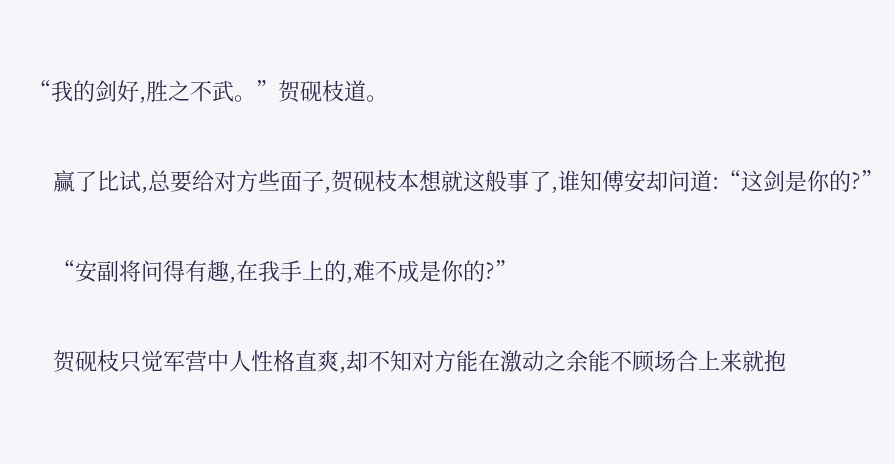“我的剑好,胜之不武。”贺砚枝道。

    赢了比试,总要给对方些面子,贺砚枝本想就这般事了,谁知傅安却问道:“这剑是你的?”

    “安副将问得有趣,在我手上的,难不成是你的?”

    贺砚枝只觉军营中人性格直爽,却不知对方能在激动之余能不顾场合上来就抱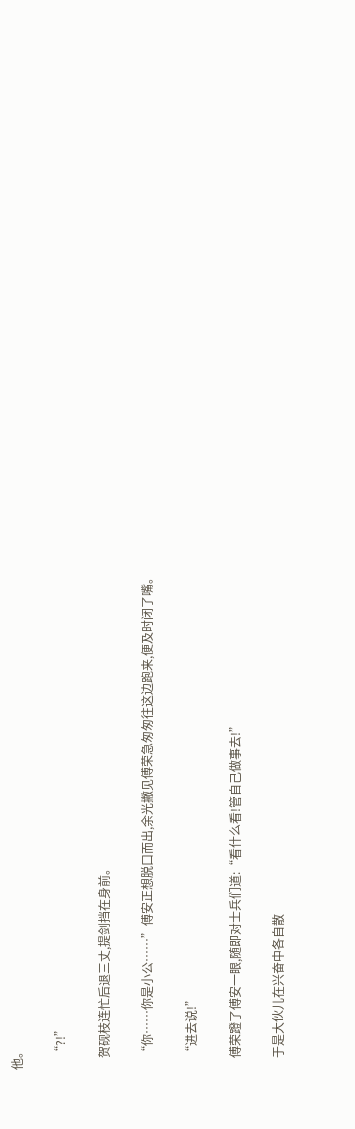他。

    “?!”

    贺砚枝连忙后退三丈,提剑挡在身前。

    “你……你是小公……”傅安正想脱口而出,余光撇见傅荣急匆匆往这边跑来,便及时闭了嘴。

    “进去说!”

    傅荣蹬了傅安一眼,随即对士兵们道:“看什么看!管自己做事去!”

    于是大伙儿在兴奋中各自散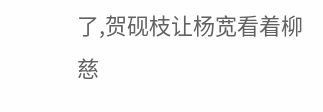了,贺砚枝让杨宽看着柳慈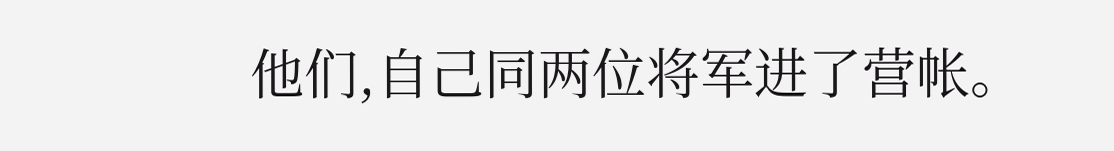他们,自己同两位将军进了营帐。